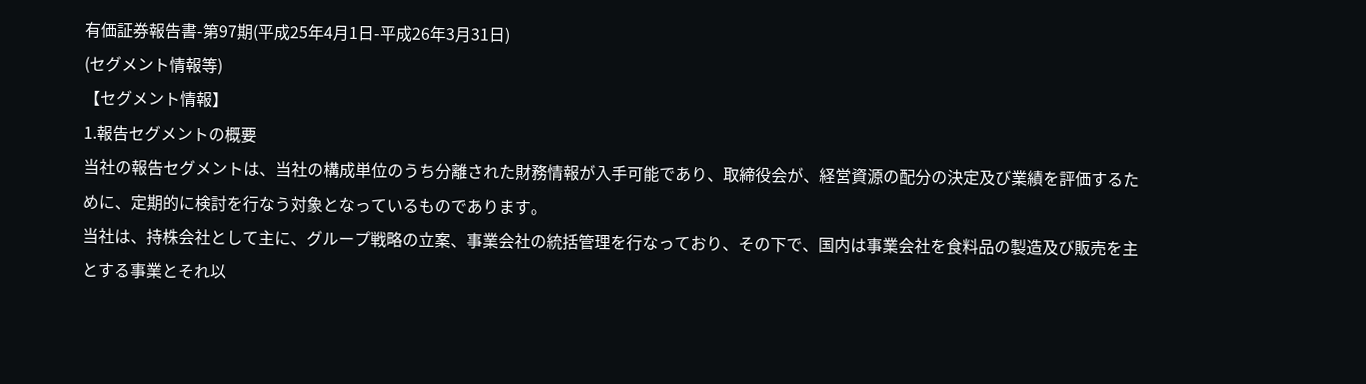有価証券報告書-第97期(平成25年4月1日-平成26年3月31日)
(セグメント情報等)
【セグメント情報】
1.報告セグメントの概要
当社の報告セグメントは、当社の構成単位のうち分離された財務情報が入手可能であり、取締役会が、経営資源の配分の決定及び業績を評価するために、定期的に検討を行なう対象となっているものであります。
当社は、持株会社として主に、グループ戦略の立案、事業会社の統括管理を行なっており、その下で、国内は事業会社を食料品の製造及び販売を主とする事業とそれ以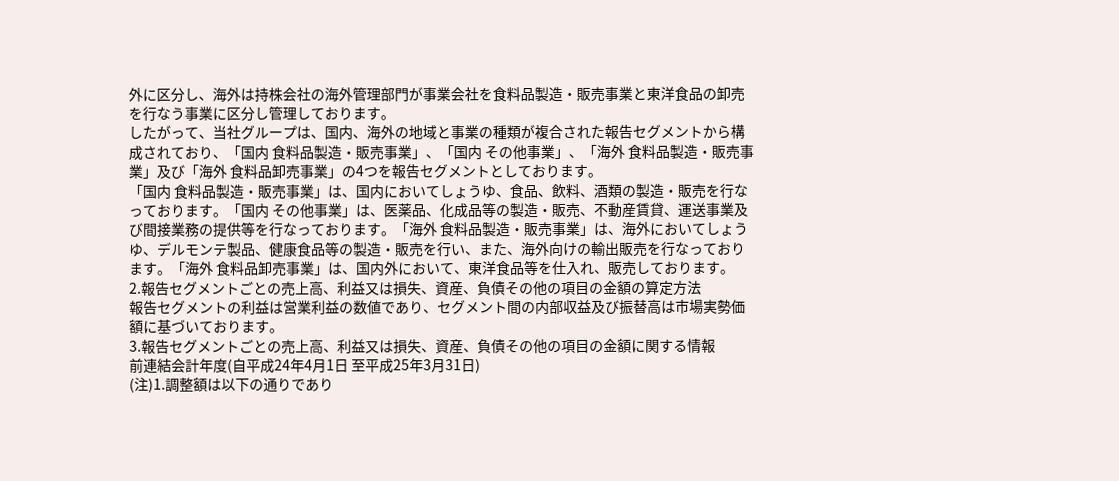外に区分し、海外は持株会社の海外管理部門が事業会社を食料品製造・販売事業と東洋食品の卸売を行なう事業に区分し管理しております。
したがって、当社グループは、国内、海外の地域と事業の種類が複合された報告セグメントから構成されており、「国内 食料品製造・販売事業」、「国内 その他事業」、「海外 食料品製造・販売事業」及び「海外 食料品卸売事業」の4つを報告セグメントとしております。
「国内 食料品製造・販売事業」は、国内においてしょうゆ、食品、飲料、酒類の製造・販売を行なっております。「国内 その他事業」は、医薬品、化成品等の製造・販売、不動産賃貸、運送事業及び間接業務の提供等を行なっております。「海外 食料品製造・販売事業」は、海外においてしょうゆ、デルモンテ製品、健康食品等の製造・販売を行い、また、海外向けの輸出販売を行なっております。「海外 食料品卸売事業」は、国内外において、東洋食品等を仕入れ、販売しております。
2.報告セグメントごとの売上高、利益又は損失、資産、負債その他の項目の金額の算定方法
報告セグメントの利益は営業利益の数値であり、セグメント間の内部収益及び振替高は市場実勢価額に基づいております。
3.報告セグメントごとの売上高、利益又は損失、資産、負債その他の項目の金額に関する情報
前連結会計年度(自平成24年4月1日 至平成25年3月31日)
(注)1.調整額は以下の通りであり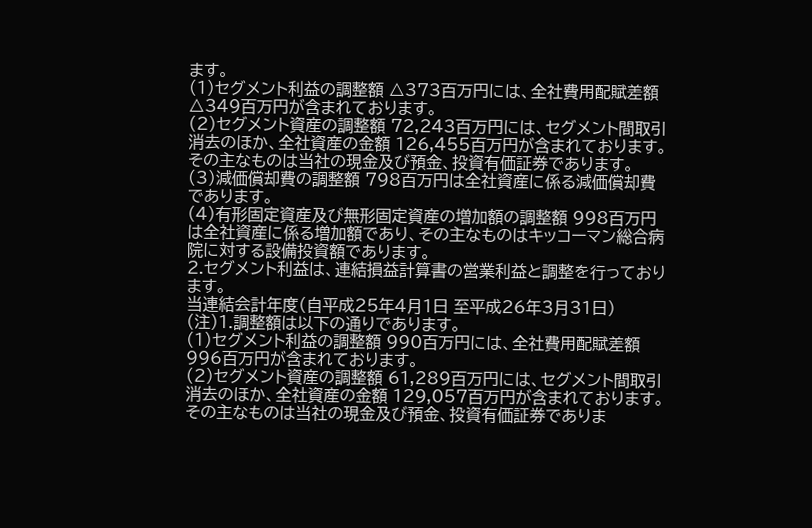ます。
(1)セグメント利益の調整額 △373百万円には、全社費用配賦差額 △349百万円が含まれております。
(2)セグメント資産の調整額 72,243百万円には、セグメント間取引消去のほか、全社資産の金額 126,455百万円が含まれております。その主なものは当社の現金及び預金、投資有価証券であります。
(3)減価償却費の調整額 798百万円は全社資産に係る減価償却費であります。
(4)有形固定資産及び無形固定資産の増加額の調整額 998百万円は全社資産に係る増加額であり、その主なものはキッコーマン総合病院に対する設備投資額であります。
2.セグメント利益は、連結損益計算書の営業利益と調整を行っております。
当連結会計年度(自平成25年4月1日 至平成26年3月31日)
(注)1.調整額は以下の通りであります。
(1)セグメント利益の調整額 990百万円には、全社費用配賦差額 996百万円が含まれております。
(2)セグメント資産の調整額 61,289百万円には、セグメント間取引消去のほか、全社資産の金額 129,057百万円が含まれております。その主なものは当社の現金及び預金、投資有価証券でありま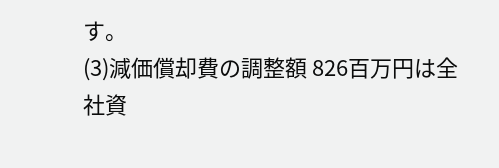す。
(3)減価償却費の調整額 826百万円は全社資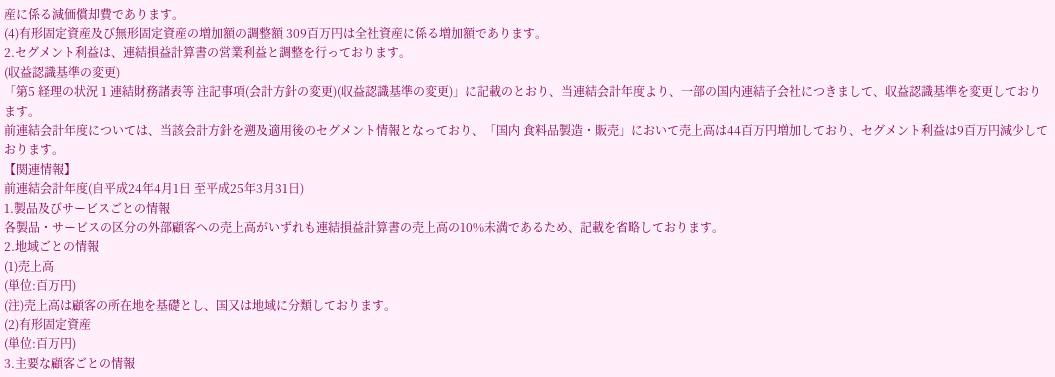産に係る減価償却費であります。
(4)有形固定資産及び無形固定資産の増加額の調整額 309百万円は全社資産に係る増加額であります。
2.セグメント利益は、連結損益計算書の営業利益と調整を行っております。
(収益認識基準の変更)
「第5 経理の状況 1 連結財務諸表等 注記事項(会計方針の変更)(収益認識基準の変更)」に記載のとおり、当連結会計年度より、一部の国内連結子会社につきまして、収益認識基準を変更しております。
前連結会計年度については、当該会計方針を遡及適用後のセグメント情報となっており、「国内 食料品製造・販売」において売上高は44百万円増加しており、セグメント利益は9百万円減少しております。
【関連情報】
前連結会計年度(自平成24年4月1日 至平成25年3月31日)
1.製品及びサービスごとの情報
各製品・サービスの区分の外部顧客への売上高がいずれも連結損益計算書の売上高の10%未満であるため、記載を省略しております。
2.地域ごとの情報
(1)売上高
(単位:百万円)
(注)売上高は顧客の所在地を基礎とし、国又は地域に分類しております。
(2)有形固定資産
(単位:百万円)
3.主要な顧客ごとの情報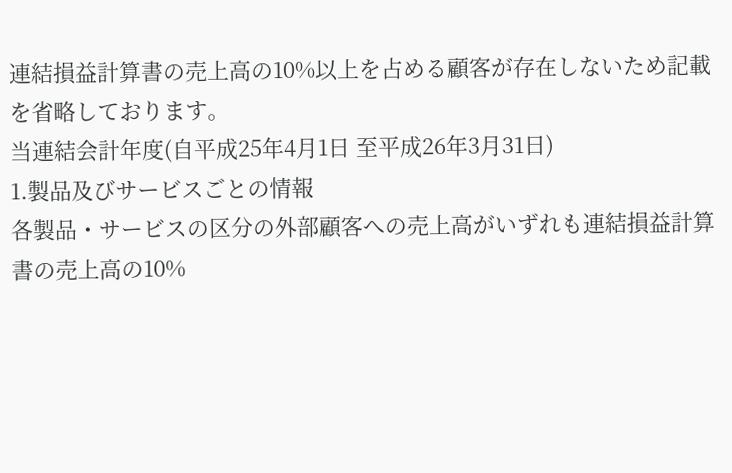連結損益計算書の売上高の10%以上を占める顧客が存在しないため記載を省略しております。
当連結会計年度(自平成25年4月1日 至平成26年3月31日)
1.製品及びサービスごとの情報
各製品・サービスの区分の外部顧客への売上高がいずれも連結損益計算書の売上高の10%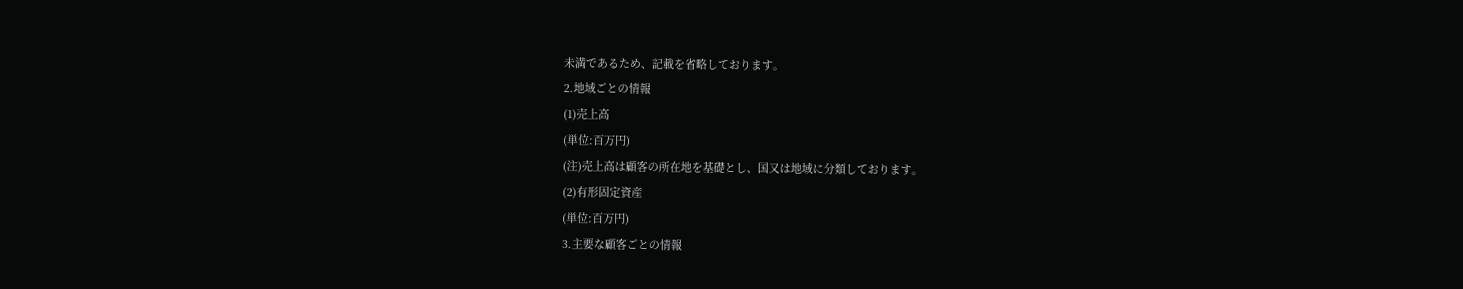未満であるため、記載を省略しております。
2.地域ごとの情報
(1)売上高
(単位:百万円)
(注)売上高は顧客の所在地を基礎とし、国又は地域に分類しております。
(2)有形固定資産
(単位:百万円)
3.主要な顧客ごとの情報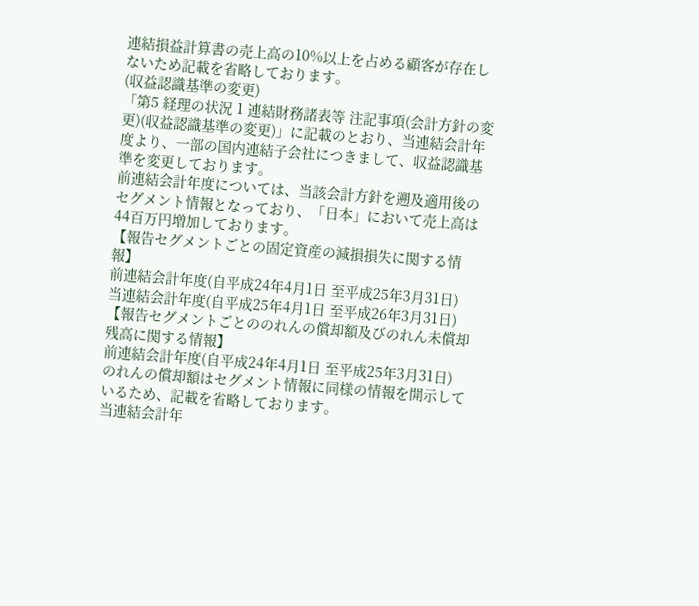連結損益計算書の売上高の10%以上を占める顧客が存在しないため記載を省略しております。
(収益認識基準の変更)
「第5 経理の状況 1 連結財務諸表等 注記事項(会計方針の変更)(収益認識基準の変更)」に記載のとおり、当連結会計年度より、一部の国内連結子会社につきまして、収益認識基準を変更しております。
前連結会計年度については、当該会計方針を遡及適用後のセグメント情報となっており、「日本」において売上高は44百万円増加しております。
【報告セグメントごとの固定資産の減損損失に関する情報】
前連結会計年度(自平成24年4月1日 至平成25年3月31日)
当連結会計年度(自平成25年4月1日 至平成26年3月31日)
【報告セグメントごとののれんの償却額及びのれん未償却残高に関する情報】
前連結会計年度(自平成24年4月1日 至平成25年3月31日)
のれんの償却額はセグメント情報に同様の情報を開示しているため、記載を省略しております。
当連結会計年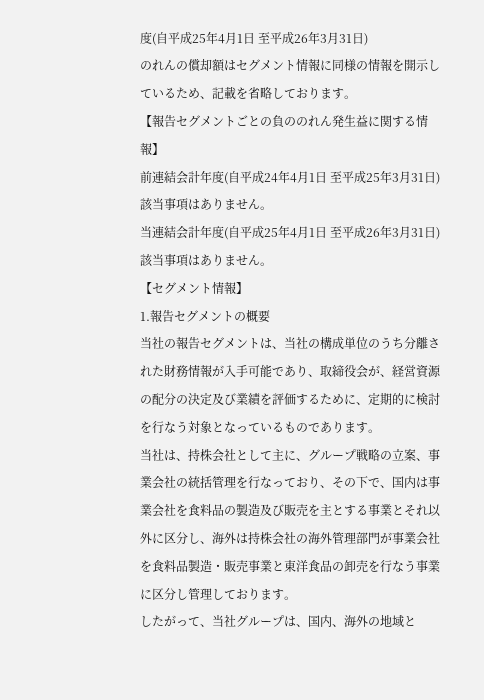度(自平成25年4月1日 至平成26年3月31日)
のれんの償却額はセグメント情報に同様の情報を開示しているため、記載を省略しております。
【報告セグメントごとの負ののれん発生益に関する情報】
前連結会計年度(自平成24年4月1日 至平成25年3月31日)
該当事項はありません。
当連結会計年度(自平成25年4月1日 至平成26年3月31日)
該当事項はありません。
【セグメント情報】
1.報告セグメントの概要
当社の報告セグメントは、当社の構成単位のうち分離された財務情報が入手可能であり、取締役会が、経営資源の配分の決定及び業績を評価するために、定期的に検討を行なう対象となっているものであります。
当社は、持株会社として主に、グループ戦略の立案、事業会社の統括管理を行なっており、その下で、国内は事業会社を食料品の製造及び販売を主とする事業とそれ以外に区分し、海外は持株会社の海外管理部門が事業会社を食料品製造・販売事業と東洋食品の卸売を行なう事業に区分し管理しております。
したがって、当社グループは、国内、海外の地域と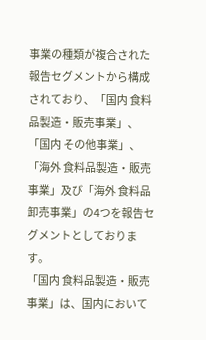事業の種類が複合された報告セグメントから構成されており、「国内 食料品製造・販売事業」、「国内 その他事業」、「海外 食料品製造・販売事業」及び「海外 食料品卸売事業」の4つを報告セグメントとしております。
「国内 食料品製造・販売事業」は、国内において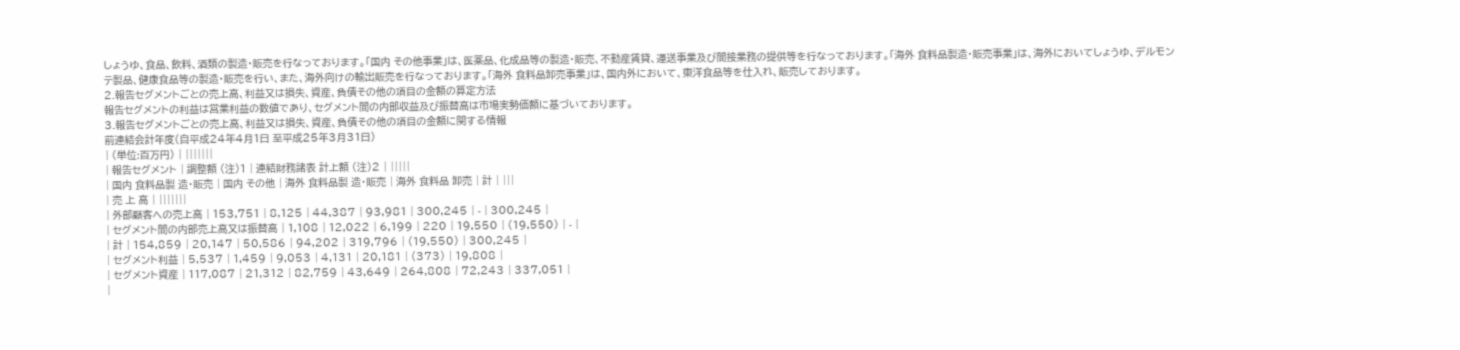しょうゆ、食品、飲料、酒類の製造・販売を行なっております。「国内 その他事業」は、医薬品、化成品等の製造・販売、不動産賃貸、運送事業及び間接業務の提供等を行なっております。「海外 食料品製造・販売事業」は、海外においてしょうゆ、デルモンテ製品、健康食品等の製造・販売を行い、また、海外向けの輸出販売を行なっております。「海外 食料品卸売事業」は、国内外において、東洋食品等を仕入れ、販売しております。
2.報告セグメントごとの売上高、利益又は損失、資産、負債その他の項目の金額の算定方法
報告セグメントの利益は営業利益の数値であり、セグメント間の内部収益及び振替高は市場実勢価額に基づいております。
3.報告セグメントごとの売上高、利益又は損失、資産、負債その他の項目の金額に関する情報
前連結会計年度(自平成24年4月1日 至平成25年3月31日)
| (単位:百万円) | |||||||
| 報告セグメント | 調整額 (注)1 | 連結財務諸表 計上額 (注)2 | |||||
| 国内 食料品製 造・販売 | 国内 その他 | 海外 食料品製 造・販売 | 海外 食料品 卸売 | 計 | |||
| 売 上 高 | |||||||
| 外部顧客への売上高 | 153,751 | 8,125 | 44,387 | 93,981 | 300,245 | - | 300,245 |
| セグメント間の内部売上高又は振替高 | 1,108 | 12,022 | 6,199 | 220 | 19,550 | (19,550) | - |
| 計 | 154,859 | 20,147 | 50,586 | 94,202 | 319,796 | (19,550) | 300,245 |
| セグメント利益 | 5,537 | 1,459 | 9,053 | 4,131 | 20,181 | (373) | 19,808 |
| セグメント資産 | 117,087 | 21,312 | 82,759 | 43,649 | 264,808 | 72,243 | 337,051 |
|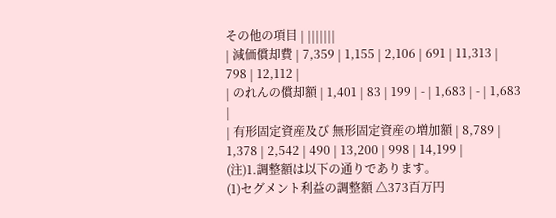その他の項目 | |||||||
| 減価償却費 | 7,359 | 1,155 | 2,106 | 691 | 11,313 | 798 | 12,112 |
| のれんの償却額 | 1,401 | 83 | 199 | - | 1,683 | - | 1,683 |
| 有形固定資産及び 無形固定資産の増加額 | 8,789 | 1,378 | 2,542 | 490 | 13,200 | 998 | 14,199 |
(注)1.調整額は以下の通りであります。
(1)セグメント利益の調整額 △373百万円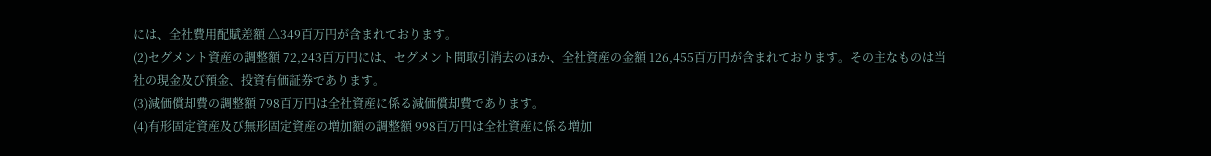には、全社費用配賦差額 △349百万円が含まれております。
(2)セグメント資産の調整額 72,243百万円には、セグメント間取引消去のほか、全社資産の金額 126,455百万円が含まれております。その主なものは当社の現金及び預金、投資有価証券であります。
(3)減価償却費の調整額 798百万円は全社資産に係る減価償却費であります。
(4)有形固定資産及び無形固定資産の増加額の調整額 998百万円は全社資産に係る増加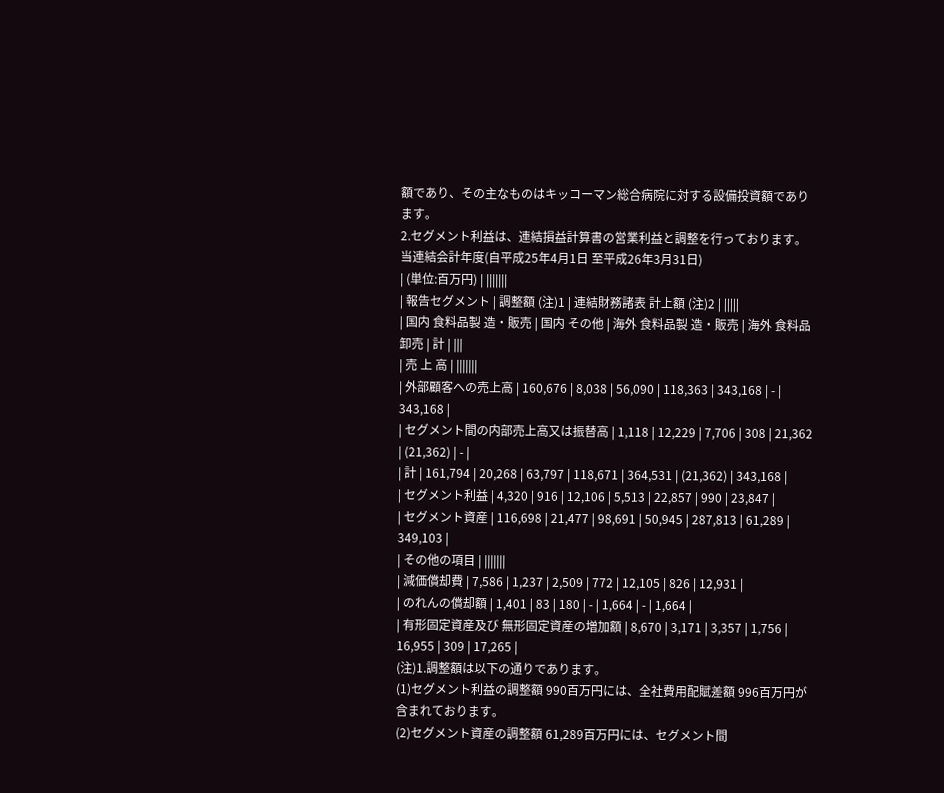額であり、その主なものはキッコーマン総合病院に対する設備投資額であります。
2.セグメント利益は、連結損益計算書の営業利益と調整を行っております。
当連結会計年度(自平成25年4月1日 至平成26年3月31日)
| (単位:百万円) | |||||||
| 報告セグメント | 調整額 (注)1 | 連結財務諸表 計上額 (注)2 | |||||
| 国内 食料品製 造・販売 | 国内 その他 | 海外 食料品製 造・販売 | 海外 食料品 卸売 | 計 | |||
| 売 上 高 | |||||||
| 外部顧客への売上高 | 160,676 | 8,038 | 56,090 | 118,363 | 343,168 | - | 343,168 |
| セグメント間の内部売上高又は振替高 | 1,118 | 12,229 | 7,706 | 308 | 21,362 | (21,362) | - |
| 計 | 161,794 | 20,268 | 63,797 | 118,671 | 364,531 | (21,362) | 343,168 |
| セグメント利益 | 4,320 | 916 | 12,106 | 5,513 | 22,857 | 990 | 23,847 |
| セグメント資産 | 116,698 | 21,477 | 98,691 | 50,945 | 287,813 | 61,289 | 349,103 |
| その他の項目 | |||||||
| 減価償却費 | 7,586 | 1,237 | 2,509 | 772 | 12,105 | 826 | 12,931 |
| のれんの償却額 | 1,401 | 83 | 180 | - | 1,664 | - | 1,664 |
| 有形固定資産及び 無形固定資産の増加額 | 8,670 | 3,171 | 3,357 | 1,756 | 16,955 | 309 | 17,265 |
(注)1.調整額は以下の通りであります。
(1)セグメント利益の調整額 990百万円には、全社費用配賦差額 996百万円が含まれております。
(2)セグメント資産の調整額 61,289百万円には、セグメント間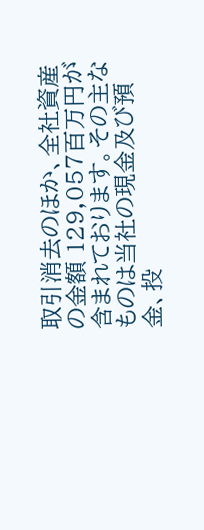取引消去のほか、全社資産の金額 129,057百万円が含まれております。その主なものは当社の現金及び預金、投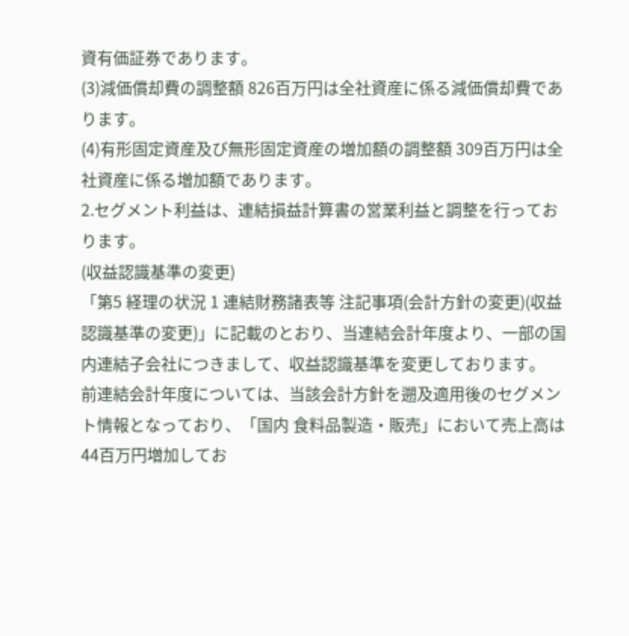資有価証券であります。
(3)減価償却費の調整額 826百万円は全社資産に係る減価償却費であります。
(4)有形固定資産及び無形固定資産の増加額の調整額 309百万円は全社資産に係る増加額であります。
2.セグメント利益は、連結損益計算書の営業利益と調整を行っております。
(収益認識基準の変更)
「第5 経理の状況 1 連結財務諸表等 注記事項(会計方針の変更)(収益認識基準の変更)」に記載のとおり、当連結会計年度より、一部の国内連結子会社につきまして、収益認識基準を変更しております。
前連結会計年度については、当該会計方針を遡及適用後のセグメント情報となっており、「国内 食料品製造・販売」において売上高は44百万円増加してお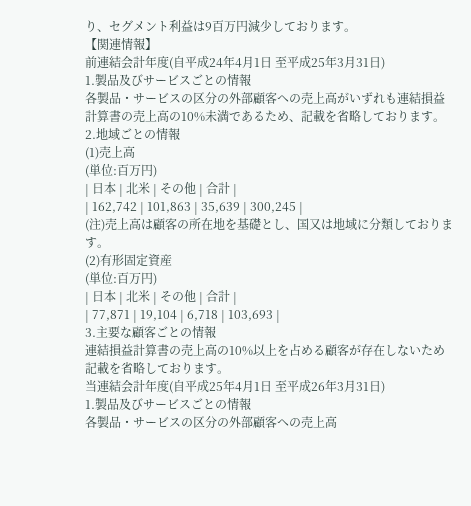り、セグメント利益は9百万円減少しております。
【関連情報】
前連結会計年度(自平成24年4月1日 至平成25年3月31日)
1.製品及びサービスごとの情報
各製品・サービスの区分の外部顧客への売上高がいずれも連結損益計算書の売上高の10%未満であるため、記載を省略しております。
2.地域ごとの情報
(1)売上高
(単位:百万円)
| 日本 | 北米 | その他 | 合計 |
| 162,742 | 101,863 | 35,639 | 300,245 |
(注)売上高は顧客の所在地を基礎とし、国又は地域に分類しております。
(2)有形固定資産
(単位:百万円)
| 日本 | 北米 | その他 | 合計 |
| 77,871 | 19,104 | 6,718 | 103,693 |
3.主要な顧客ごとの情報
連結損益計算書の売上高の10%以上を占める顧客が存在しないため記載を省略しております。
当連結会計年度(自平成25年4月1日 至平成26年3月31日)
1.製品及びサービスごとの情報
各製品・サービスの区分の外部顧客への売上高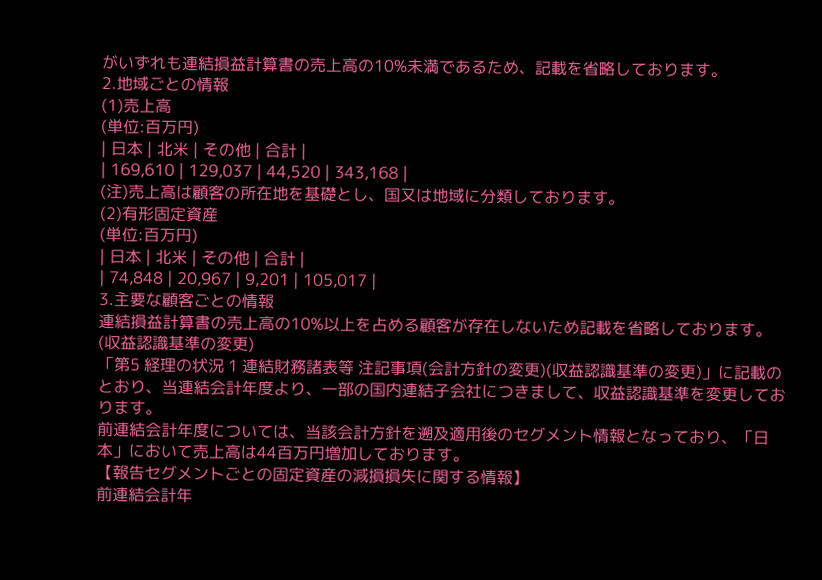がいずれも連結損益計算書の売上高の10%未満であるため、記載を省略しております。
2.地域ごとの情報
(1)売上高
(単位:百万円)
| 日本 | 北米 | その他 | 合計 |
| 169,610 | 129,037 | 44,520 | 343,168 |
(注)売上高は顧客の所在地を基礎とし、国又は地域に分類しております。
(2)有形固定資産
(単位:百万円)
| 日本 | 北米 | その他 | 合計 |
| 74,848 | 20,967 | 9,201 | 105,017 |
3.主要な顧客ごとの情報
連結損益計算書の売上高の10%以上を占める顧客が存在しないため記載を省略しております。
(収益認識基準の変更)
「第5 経理の状況 1 連結財務諸表等 注記事項(会計方針の変更)(収益認識基準の変更)」に記載のとおり、当連結会計年度より、一部の国内連結子会社につきまして、収益認識基準を変更しております。
前連結会計年度については、当該会計方針を遡及適用後のセグメント情報となっており、「日本」において売上高は44百万円増加しております。
【報告セグメントごとの固定資産の減損損失に関する情報】
前連結会計年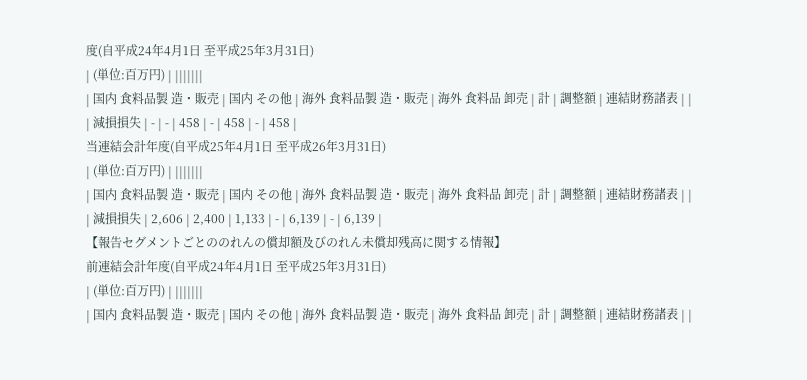度(自平成24年4月1日 至平成25年3月31日)
| (単位:百万円) | |||||||
| 国内 食料品製 造・販売 | 国内 その他 | 海外 食料品製 造・販売 | 海外 食料品 卸売 | 計 | 調整額 | 連結財務諸表 | |
| 減損損失 | - | - | 458 | - | 458 | - | 458 |
当連結会計年度(自平成25年4月1日 至平成26年3月31日)
| (単位:百万円) | |||||||
| 国内 食料品製 造・販売 | 国内 その他 | 海外 食料品製 造・販売 | 海外 食料品 卸売 | 計 | 調整額 | 連結財務諸表 | |
| 減損損失 | 2,606 | 2,400 | 1,133 | - | 6,139 | - | 6,139 |
【報告セグメントごとののれんの償却額及びのれん未償却残高に関する情報】
前連結会計年度(自平成24年4月1日 至平成25年3月31日)
| (単位:百万円) | |||||||
| 国内 食料品製 造・販売 | 国内 その他 | 海外 食料品製 造・販売 | 海外 食料品 卸売 | 計 | 調整額 | 連結財務諸表 | |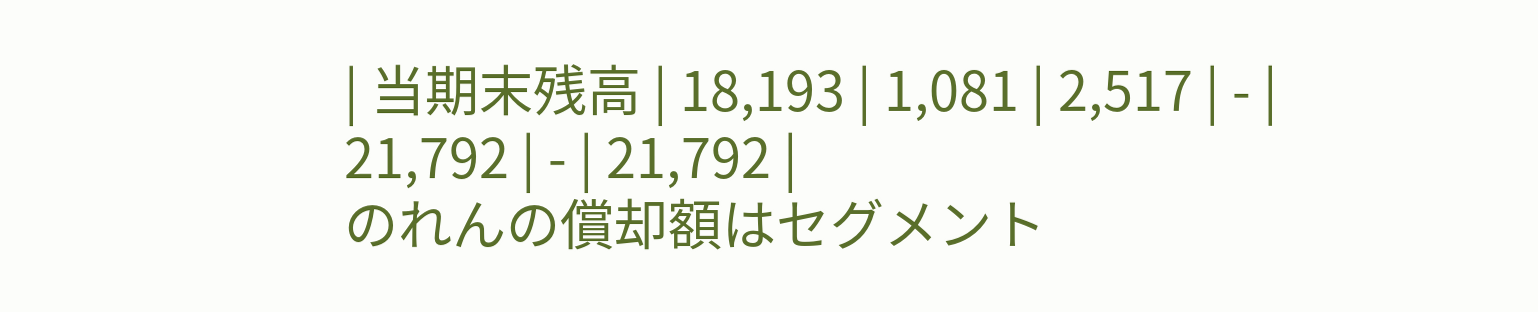| 当期末残高 | 18,193 | 1,081 | 2,517 | - | 21,792 | - | 21,792 |
のれんの償却額はセグメント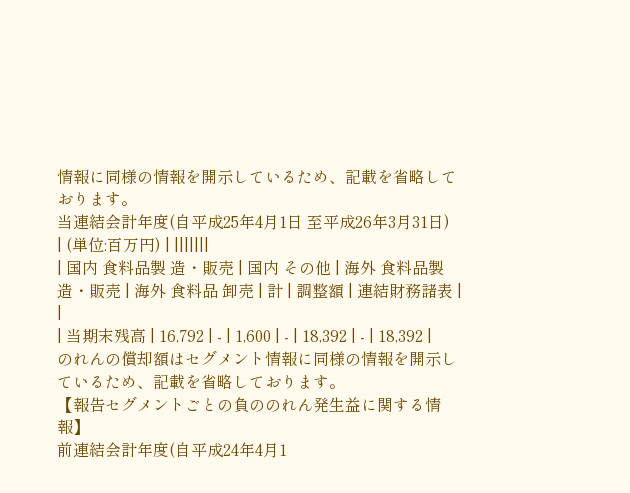情報に同様の情報を開示しているため、記載を省略しております。
当連結会計年度(自平成25年4月1日 至平成26年3月31日)
| (単位:百万円) | |||||||
| 国内 食料品製 造・販売 | 国内 その他 | 海外 食料品製 造・販売 | 海外 食料品 卸売 | 計 | 調整額 | 連結財務諸表 | |
| 当期末残高 | 16,792 | - | 1,600 | - | 18,392 | - | 18,392 |
のれんの償却額はセグメント情報に同様の情報を開示しているため、記載を省略しております。
【報告セグメントごとの負ののれん発生益に関する情報】
前連結会計年度(自平成24年4月1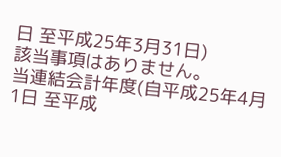日 至平成25年3月31日)
該当事項はありません。
当連結会計年度(自平成25年4月1日 至平成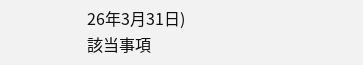26年3月31日)
該当事項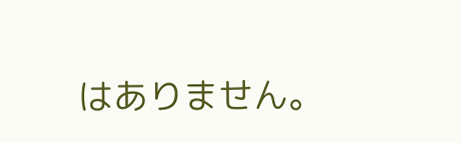はありません。